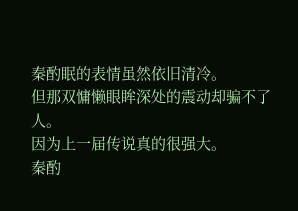秦酌眠的表情虽然依旧清冷。
但那双慵懒眼眸深处的震动却骗不了人。
因为上一届传说真的很强大。
秦酌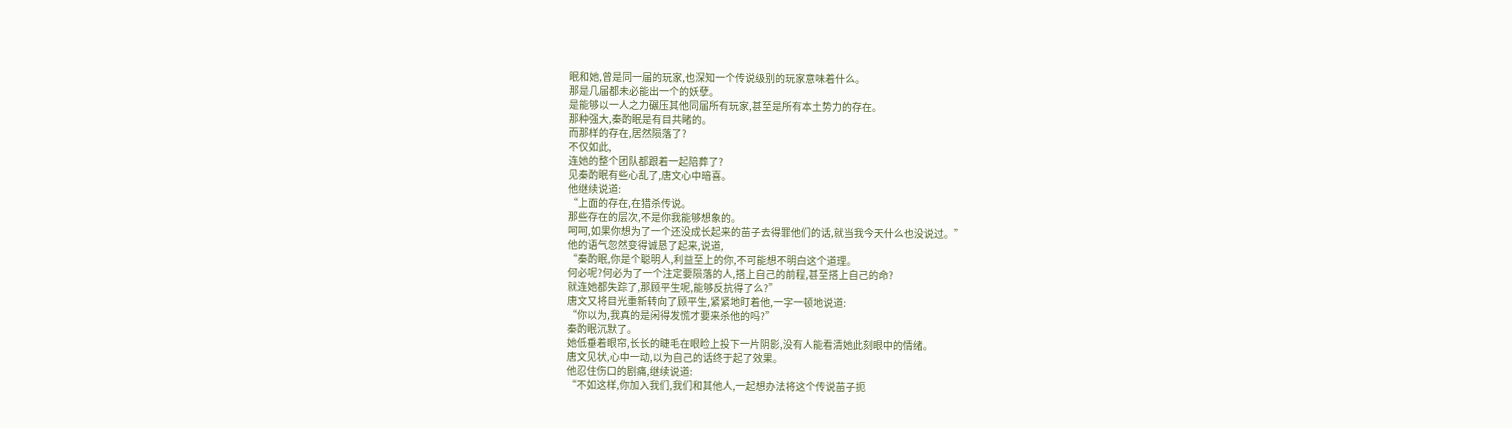眠和她,曾是同一届的玩家,也深知一个传说级别的玩家意味着什么。
那是几届都未必能出一个的妖孽。
是能够以一人之力碾压其他同届所有玩家,甚至是所有本土势力的存在。
那种强大,秦酌眠是有目共睹的。
而那样的存在,居然陨落了?
不仅如此,
连她的整个团队都跟着一起陪葬了?
见秦酌眠有些心乱了,唐文心中暗喜。
他继续说道:
“上面的存在,在猎杀传说。
那些存在的层次,不是你我能够想象的。
呵呵,如果你想为了一个还没成长起来的苗子去得罪他们的话,就当我今天什么也没说过。”
他的语气忽然变得诚恳了起来,说道,
“秦酌眠,你是个聪明人,利益至上的你,不可能想不明白这个道理。
何必呢?何必为了一个注定要陨落的人,搭上自己的前程,甚至搭上自己的命?
就连她都失踪了,那顾平生呢,能够反抗得了么?”
唐文又将目光重新转向了顾平生,紧紧地盯着他,一字一顿地说道:
“你以为,我真的是闲得发慌才要来杀他的吗?”
秦酌眠沉默了。
她低垂着眼帘,长长的睫毛在眼睑上投下一片阴影,没有人能看清她此刻眼中的情绪。
唐文见状,心中一动,以为自己的话终于起了效果。
他忍住伤口的剧痛,继续说道:
“不如这样,你加入我们,我们和其他人,一起想办法将这个传说苗子扼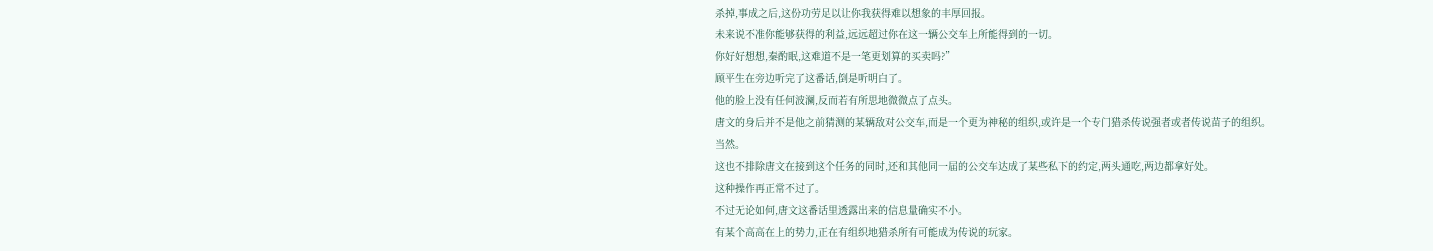杀掉,事成之后,这份功劳足以让你我获得难以想象的丰厚回报。
未来说不准你能够获得的利益,远远超过你在这一辆公交车上所能得到的一切。
你好好想想,秦酌眠,这难道不是一笔更划算的买卖吗?”
顾平生在旁边听完了这番话,倒是听明白了。
他的脸上没有任何波澜,反而若有所思地微微点了点头。
唐文的身后并不是他之前猜测的某辆敌对公交车,而是一个更为神秘的组织,或许是一个专门猎杀传说强者或者传说苗子的组织。
当然。
这也不排除唐文在接到这个任务的同时,还和其他同一届的公交车达成了某些私下的约定,两头通吃,两边都拿好处。
这种操作再正常不过了。
不过无论如何,唐文这番话里透露出来的信息量确实不小。
有某个高高在上的势力,正在有组织地猎杀所有可能成为传说的玩家。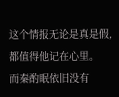这个情报无论是真是假,都值得他记在心里。
而秦酌眠依旧没有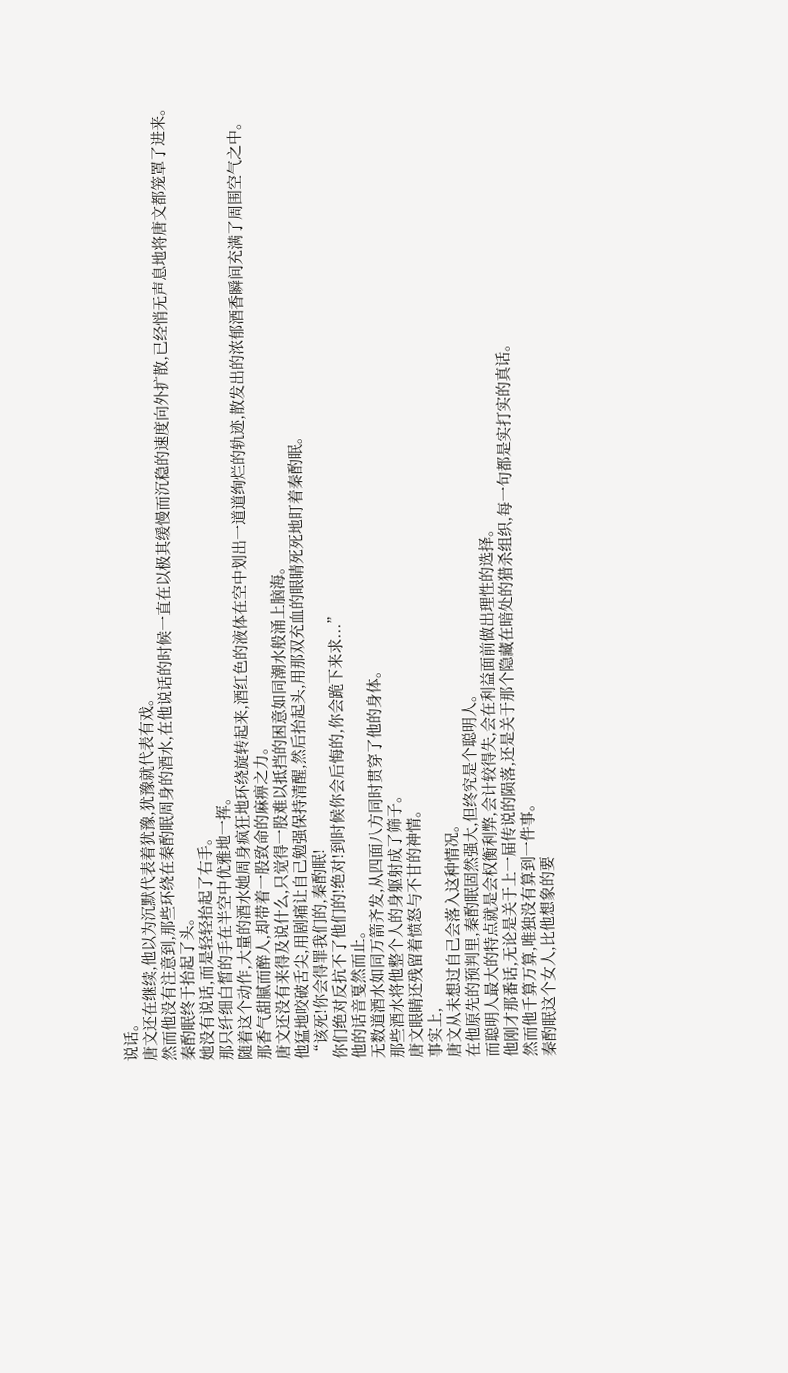说话。
唐文还在继续,他以为沉默代表着犹豫,犹豫就代表有戏。
然而他没有注意到,那些环绕在秦酌眠周身的酒水,在他说话的时候一直在以极其缓慢而沉稳的速度向外扩散,已经悄无声息地将唐文都笼罩了进来。
秦酌眠终于抬起了头。
她没有说话,而是轻轻抬起了右手。
那只纤细白皙的手在半空中优雅地一挥。
随着这个动作,大量的酒水她周身疯狂地环绕旋转起来,酒红色的液体在空中划出一道道绚烂的轨迹,散发出的浓郁酒香瞬间充满了周围空气之中。
那香气甜腻而醉人,却带着一股致命的麻痹之力。
唐文还没有来得及说什么,只觉得一股难以抵挡的困意如同潮水般涌上脑海。
他猛地咬破舌尖,用剧痛让自己勉强保持清醒,然后抬起头,用那双充血的眼睛死死地盯着秦酌眠。
“该死!你会得罪我们的,秦酌眠!
你们绝对反抗不了他们的!绝对!到时候你会后悔的,你会跪下来求...”
他的话音戛然而止。
无数道酒水如同万箭齐发,从四面八方同时贯穿了他的身体。
那些酒水将他整个人的身躯射成了筛子。
唐文眼睛还残留着愤怒与不甘的神情。
事实上,
唐文从未想过自己会落入这种情况。
在他原先的预判里,秦酌眠固然强大,但终究是个聪明人。
而聪明人最大的特点就是会权衡利弊,会计较得失,会在利益面前做出理性的选择。
他刚才那番话,无论是关于上一届传说的陨落,还是关于那个隐藏在暗处的猎杀组织,每一句都是实打实的真话。
然而他千算万算,唯独没有算到一件事。
秦酌眠这个女人,比他想象的要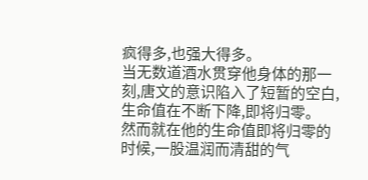疯得多,也强大得多。
当无数道酒水贯穿他身体的那一刻,唐文的意识陷入了短暂的空白,生命值在不断下降,即将归零。
然而就在他的生命值即将归零的时候,一股温润而清甜的气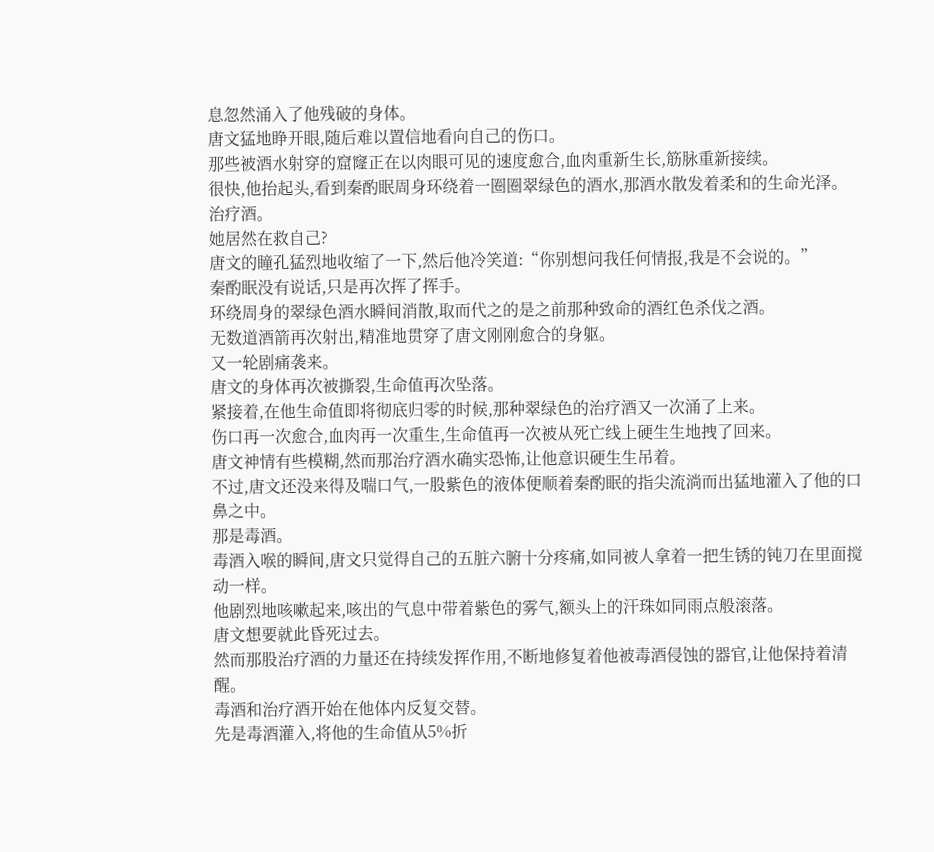息忽然涌入了他残破的身体。
唐文猛地睁开眼,随后难以置信地看向自己的伤口。
那些被酒水射穿的窟窿正在以肉眼可见的速度愈合,血肉重新生长,筋脉重新接续。
很快,他抬起头,看到秦酌眠周身环绕着一圈圈翠绿色的酒水,那酒水散发着柔和的生命光泽。
治疗酒。
她居然在救自己?
唐文的瞳孔猛烈地收缩了一下,然后他冷笑道:“你别想问我任何情报,我是不会说的。”
秦酌眠没有说话,只是再次挥了挥手。
环绕周身的翠绿色酒水瞬间消散,取而代之的是之前那种致命的酒红色杀伐之酒。
无数道酒箭再次射出,精准地贯穿了唐文刚刚愈合的身躯。
又一轮剧痛袭来。
唐文的身体再次被撕裂,生命值再次坠落。
紧接着,在他生命值即将彻底归零的时候,那种翠绿色的治疗酒又一次涌了上来。
伤口再一次愈合,血肉再一次重生,生命值再一次被从死亡线上硬生生地拽了回来。
唐文神情有些模糊,然而那治疗酒水确实恐怖,让他意识硬生生吊着。
不过,唐文还没来得及喘口气,一股紫色的液体便顺着秦酌眠的指尖流淌而出猛地灌入了他的口鼻之中。
那是毒酒。
毒酒入喉的瞬间,唐文只觉得自己的五脏六腑十分疼痛,如同被人拿着一把生锈的钝刀在里面搅动一样。
他剧烈地咳嗽起来,咳出的气息中带着紫色的雾气,额头上的汗珠如同雨点般滚落。
唐文想要就此昏死过去。
然而那股治疗酒的力量还在持续发挥作用,不断地修复着他被毒酒侵蚀的器官,让他保持着清醒。
毒酒和治疗酒开始在他体内反复交替。
先是毒酒灌入,将他的生命值从5%折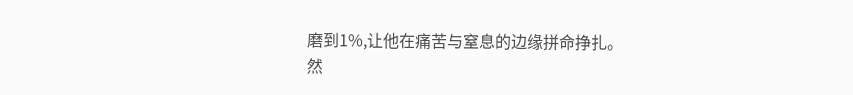磨到1%,让他在痛苦与窒息的边缘拼命挣扎。
然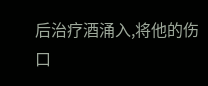后治疗酒涌入,将他的伤口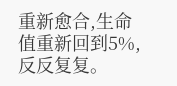重新愈合,生命值重新回到5%,反反复复。